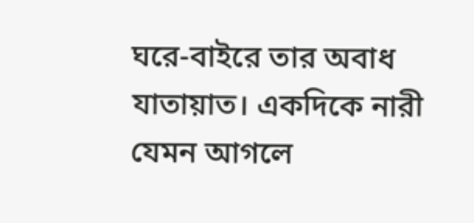ঘরে-বাইরে তার অবাধ যাতায়াত। একদিকে নারী যেমন আগলে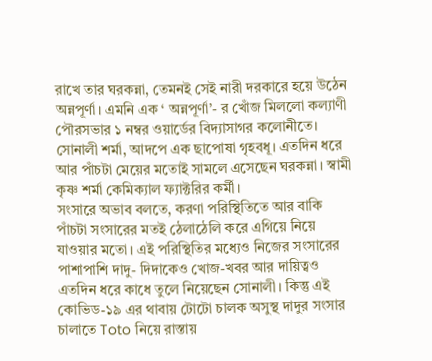রাখে তার ঘরকন্না, তেমনই সেই নারী দরকারে হয়ে উঠেন অন্নপূর্ণা। এমনি এক ‘ অন্নপূর্ণা’- র খোঁজ মিললো কল্যাণী পৌরসভার ১ নম্বর ওয়ার্ডের বিদ্যাসাগর কলোনীতে। সোনালী শর্মা, আদপে এক ছাপোষা গৃহবধূ। এতদিন ধরে আর পাঁচটা মেয়ের মতোই সামলে এসেছেন ঘরকন্না। স্বামী কৃষ্ণ শর্মা কেমিক্যাল ফ্যাক্টরির কর্মী।
সংসারে অভাব বলতে, করণা পরিস্থিতিতে আর বাকি পাঁচটা সংসারের মতই ঠেলাঠেলি করে এগিয়ে নিয়ে যাওয়ার মতো। এই পরিস্থিতির মধ্যেও নিজের সংসারের পাশাপাশি দাদু- দিদাকেও খোজ-খবর আর দায়িত্বও এতদিন ধরে কাধে তুলে নিয়েছেন সোনালী। কিন্তু এই কোভিড-১৯ এর থাবায় টোটো চালক অসুস্থ দাদুর সংসার চালাতে Toto নিয়ে রাস্তায়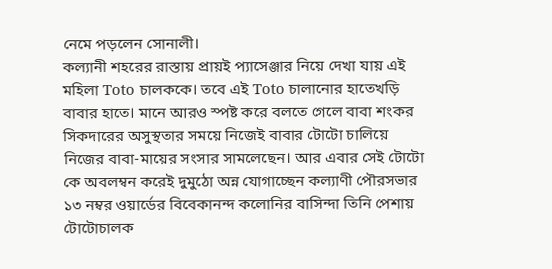নেমে পড়লেন সোনালী।
কল্যানী শহরের রাস্তায় প্রায়ই প্যাসেঞ্জার নিয়ে দেখা যায় এই মহিলা Toto চালককে। তবে এই Toto চালানোর হাতেখড়ি বাবার হাতে। মানে আরও স্পষ্ট করে বলতে গেলে বাবা শংকর সিকদারের অসুস্থতার সময়ে নিজেই বাবার টোটো চালিয়ে নিজের বাবা-মায়ের সংসার সামলেছেন। আর এবার সেই টোটো কে অবলম্বন করেই দুমুঠো অন্ন যোগাচ্ছেন কল্যাণী পৌরসভার ১৩ নম্বর ওয়ার্ডের বিবেকানন্দ কলোনির বাসিন্দা তিনি পেশায় টোটোচালক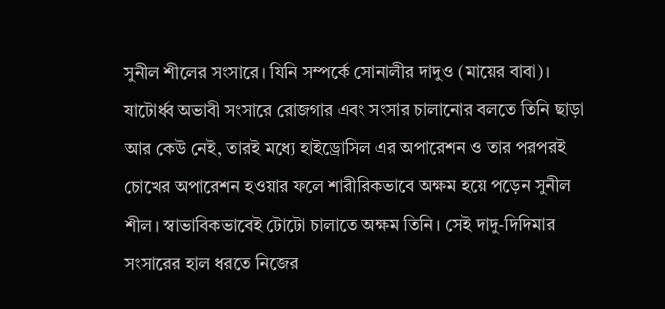সুনীল শীলের সংসারে। যিনি সম্পর্কে সোনালীর দাদুও (মায়ের বাবা)।
ষাটোর্ধ্ব অভাবী সংসারে রোজগার এবং সংসার চালানোর বলতে তিনি ছাড়া আর কেউ নেই, তারই মধ্যে হাইড্রোসিল এর অপারেশন ও তার পরপরই চোখের অপারেশন হওয়ার ফলে শারীরিকভাবে অক্ষম হয়ে পড়েন সুনীল শীল। স্বাভাবিকভাবেই টোটো চালাতে অক্ষম তিনি। সেই দাদু-দিদিমার সংসারের হাল ধরতে নিজের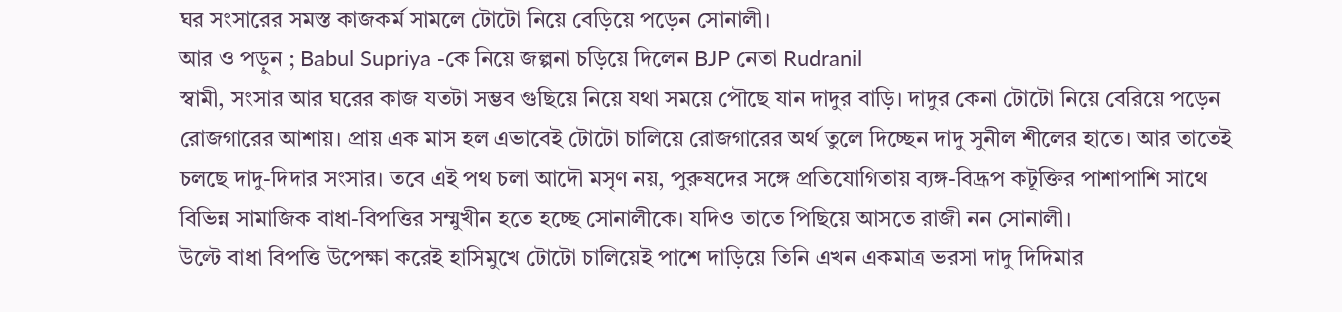ঘর সংসারের সমস্ত কাজকর্ম সামলে টোটো নিয়ে বেড়িয়ে পড়েন সোনালী।
আর ও পড়ুন ; Babul Supriya -কে নিয়ে জল্পনা চড়িয়ে দিলেন BJP নেতা Rudranil
স্বামী, সংসার আর ঘরের কাজ যতটা সম্ভব গুছিয়ে নিয়ে যথা সময়ে পৌছে যান দাদুর বাড়ি। দাদুর কেনা টোটো নিয়ে বেরিয়ে পড়েন রোজগারের আশায়। প্রায় এক মাস হল এভাবেই টোটো চালিয়ে রোজগারের অর্থ তুলে দিচ্ছেন দাদু সুনীল শীলের হাতে। আর তাতেই চলছে দাদু-দিদার সংসার। তবে এই পথ চলা আদৌ মসৃণ নয়, পুরুষদের সঙ্গে প্রতিযোগিতায় ব্যঙ্গ-বিদ্রূপ কটূক্তির পাশাপাশি সাথে বিভিন্ন সামাজিক বাধা-বিপত্তির সম্মুখীন হতে হচ্ছে সোনালীকে। যদিও তাতে পিছিয়ে আসতে রাজী নন সোনালী।
উল্টে বাধা বিপত্তি উপেক্ষা করেই হাসিমুখে টোটো চালিয়েই পাশে দাড়িয়ে তিনি এখন একমাত্র ভরসা দাদু দিদিমার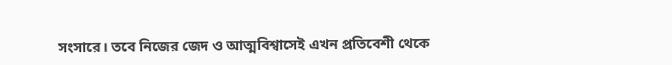সংসারে। তবে নিজের জেদ ও আত্মবিশ্বাসেই এখন প্রতিবেশী থেকে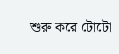শুরু করে টোটো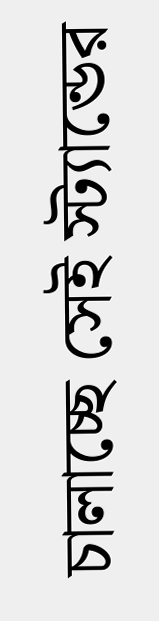চালাচ্ছে সেই স্ট্যান্ডের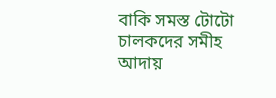বাকি সমস্ত টোটো চালকদের সমীহ আদায়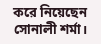করে নিয়েছেন সোনালী শর্মা।